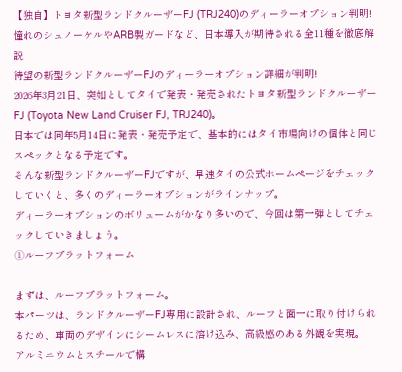【独自】トヨタ新型ランドクルーザーFJ (TRJ240)のディーラーオプション判明!憧れのシュノーケルやARB製ガードなど、日本導入が期待される全11種を徹底解説
待望の新型ランドクルーザーFJのディーラーオプション詳細が判明!
2026年3月21日、突如としてタイで発表・発売されたトヨタ新型ランドクルーザーFJ (Toyota New Land Cruiser FJ, TRJ240)。
日本では同年5月14日に発表・発売予定で、基本的にはタイ市場向けの個体と同じスペックとなる予定です。
そんな新型ランドクルーザーFJですが、早速タイの公式ホームページをチェックしていくと、多くのディーラーオプションがラインナップ。
ディーラーオプションのボリュームがかなり多いので、今回は第一弾としてチェックしていきましょう。
➀ルーフプラットフォーム

まずは、ルーフプラットフォーム。
本パーツは、ランドクルーザーFJ専用に設計され、ルーフと面一に取り付けられるため、車両のデザインにシームレスに溶け込み、高級感のある外観を実現。
アルミニウムとスチールで構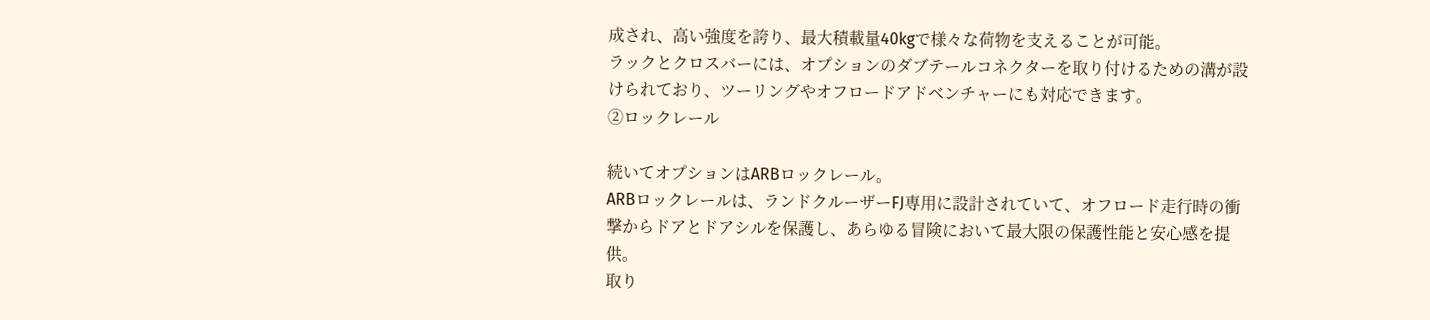成され、高い強度を誇り、最大積載量40kgで様々な荷物を支えることが可能。
ラックとクロスバーには、オプションのダブテールコネクターを取り付けるための溝が設けられており、ツーリングやオフロードアドベンチャーにも対応できます。
②ロックレール

続いてオプションはARBロックレール。
ARBロックレールは、ランドクルーザーFJ専用に設計されていて、オフロード走行時の衝撃からドアとドアシルを保護し、あらゆる冒険において最大限の保護性能と安心感を提供。
取り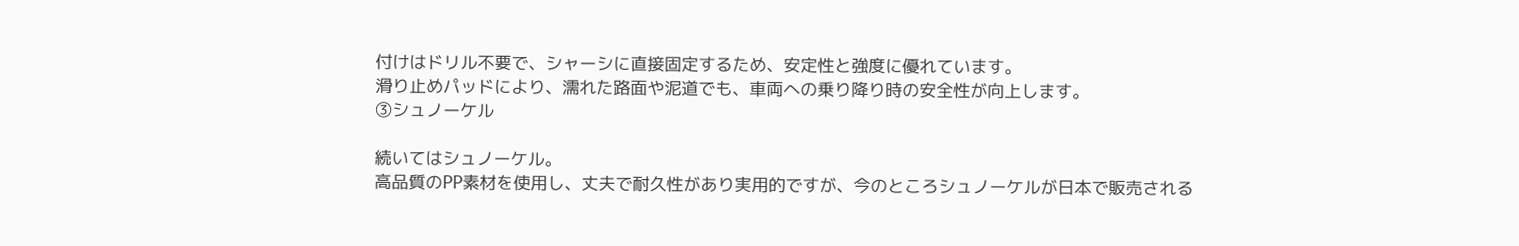付けはドリル不要で、シャーシに直接固定するため、安定性と強度に優れています。
滑り止めパッドにより、濡れた路面や泥道でも、車両への乗り降り時の安全性が向上します。
③シュノーケル

続いてはシュノーケル。
高品質のPP素材を使用し、丈夫で耐久性があり実用的ですが、今のところシュノーケルが日本で販売される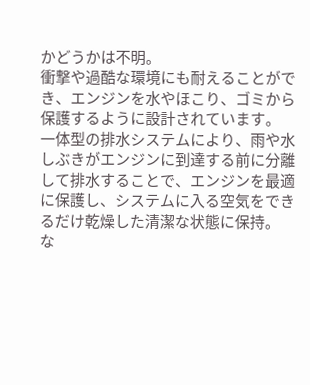かどうかは不明。
衝撃や過酷な環境にも耐えることができ、エンジンを水やほこり、ゴミから保護するように設計されています。
一体型の排水システムにより、雨や水しぶきがエンジンに到達する前に分離して排水することで、エンジンを最適に保護し、システムに入る空気をできるだけ乾燥した清潔な状態に保持。
な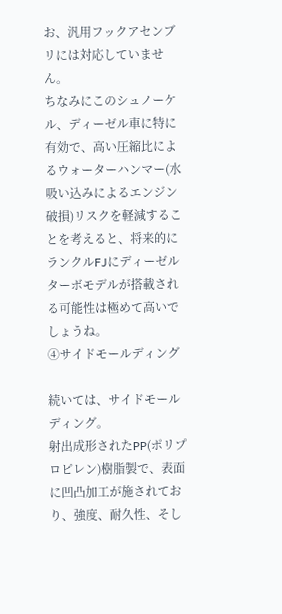お、汎用フックアセンブリには対応していません。
ちなみにこのシュノーケル、ディーゼル車に特に有効で、高い圧縮比によるウォーターハンマー(水吸い込みによるエンジン破損)リスクを軽減することを考えると、将来的にランクルFJにディーゼルターボモデルが搭載される可能性は極めて高いでしょうね。
④サイドモールディング

続いては、サイドモールディング。
射出成形されたPP(ポリプロピレン)樹脂製で、表面に凹凸加工が施されており、強度、耐久性、そし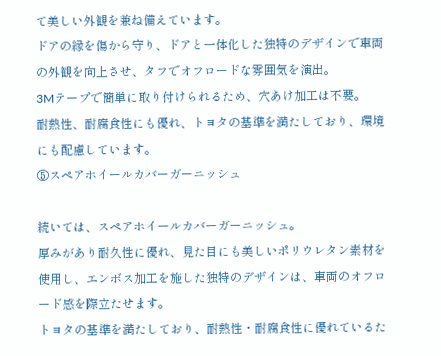て美しい外観を兼ね備えています。
ドアの縁を傷から守り、ドアと一体化した独特のデザインで車両の外観を向上させ、タフでオフロードな雰囲気を演出。
3Mテープで簡単に取り付けられるため、穴あけ加工は不要。
耐熱性、耐腐食性にも優れ、トヨタの基準を満たしており、環境にも配慮しています。
⑤スペアホイールカバーガーニッシュ

続いては、スペアホイールカバーガーニッシュ。
厚みがあり耐久性に優れ、見た目にも美しいポリウレタン素材を使用し、エンボス加工を施した独特のデザインは、車両のオフロード感を際立たせます。
トヨタの基準を満たしており、耐熱性・耐腐食性に優れているた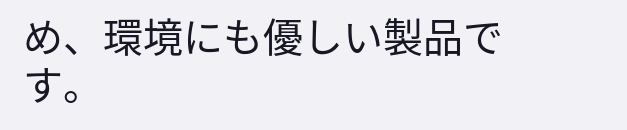め、環境にも優しい製品です。